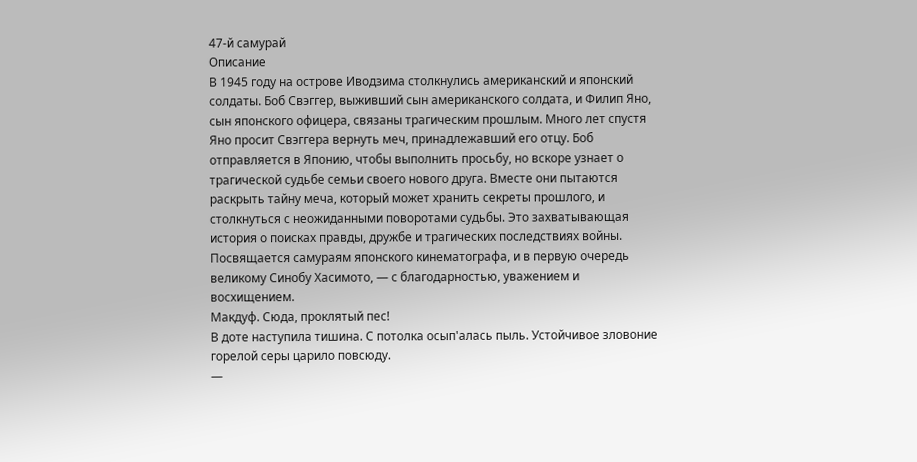47-й самурай
Описание
В 1945 году на острове Иводзима столкнулись американский и японский солдаты. Боб Свэггер, выживший сын американского солдата, и Филип Яно, сын японского офицера, связаны трагическим прошлым. Много лет спустя Яно просит Свэггера вернуть меч, принадлежавший его отцу. Боб отправляется в Японию, чтобы выполнить просьбу, но вскоре узнает о трагической судьбе семьи своего нового друга. Вместе они пытаются раскрыть тайну меча, который может хранить секреты прошлого, и столкнуться с неожиданными поворотами судьбы. Это захватывающая история о поисках правды, дружбе и трагических последствиях войны.
Посвящается самураям японского кинематографа, и в первую очередь великому Синобу Хасимото, — с благодарностью, уважением и восхищением.
Макдуф. Сюда, проклятый пес!
В доте наступила тишина. С потолка осып'aлась пыль. Устойчивое зловоние горелой серы царило повсюду.
—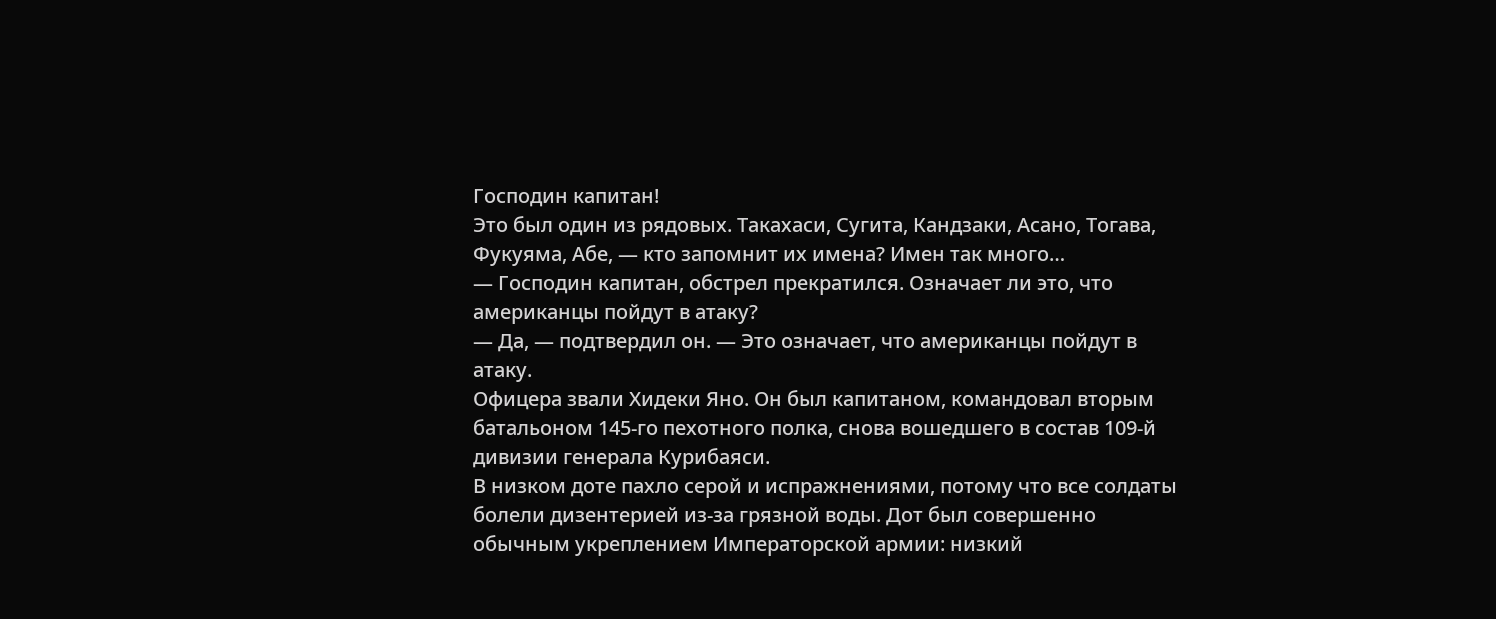Господин капитан!
Это был один из рядовых. Такахаси, Сугита, Кандзаки, Асано, Тогава, Фукуяма, Абе, — кто запомнит их имена? Имен так много…
— Господин капитан, обстрел прекратился. Означает ли это, что американцы пойдут в атаку?
— Да, — подтвердил он. — Это означает, что американцы пойдут в атаку.
Офицера звали Хидеки Яно. Он был капитаном, командовал вторым батальоном 145-го пехотного полка, снова вошедшего в состав 109-й дивизии генерала Курибаяси.
В низком доте пахло серой и испражнениями, потому что все солдаты болели дизентерией из-за грязной воды. Дот был совершенно обычным укреплением Императорской армии: низкий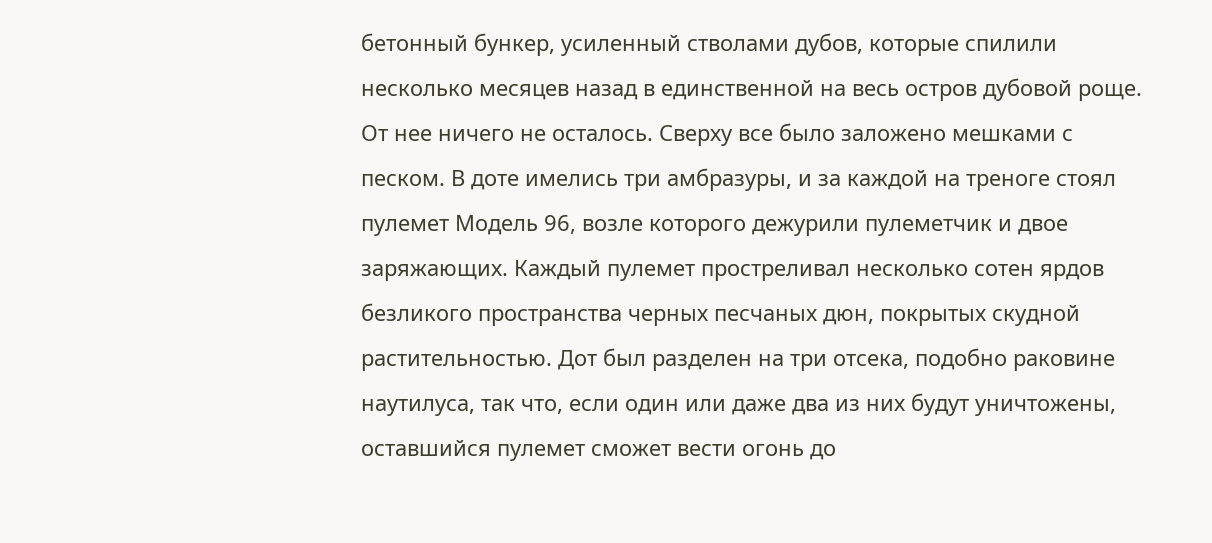бетонный бункер, усиленный стволами дубов, которые спилили несколько месяцев назад в единственной на весь остров дубовой роще. От нее ничего не осталось. Сверху все было заложено мешками с песком. В доте имелись три амбразуры, и за каждой на треноге стоял пулемет Модель 96, возле которого дежурили пулеметчик и двое заряжающих. Каждый пулемет простреливал несколько сотен ярдов безликого пространства черных песчаных дюн, покрытых скудной растительностью. Дот был разделен на три отсека, подобно раковине наутилуса, так что, если один или даже два из них будут уничтожены, оставшийся пулемет сможет вести огонь до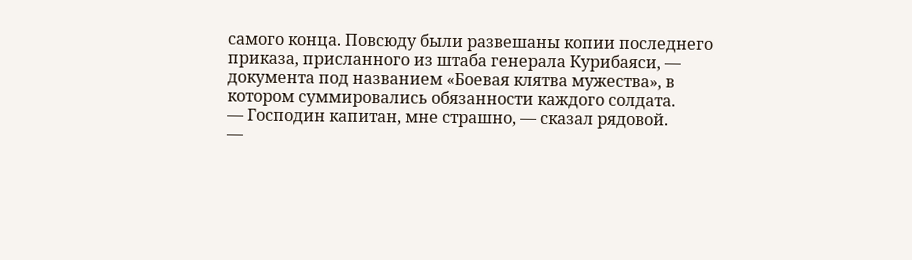самого конца. Повсюду были развешаны копии последнего приказа, присланного из штаба генерала Курибаяси, — документа под названием «Боевая клятва мужества», в котором суммировались обязанности каждого солдата.
— Господин капитан, мне страшно, — сказал рядовой.
—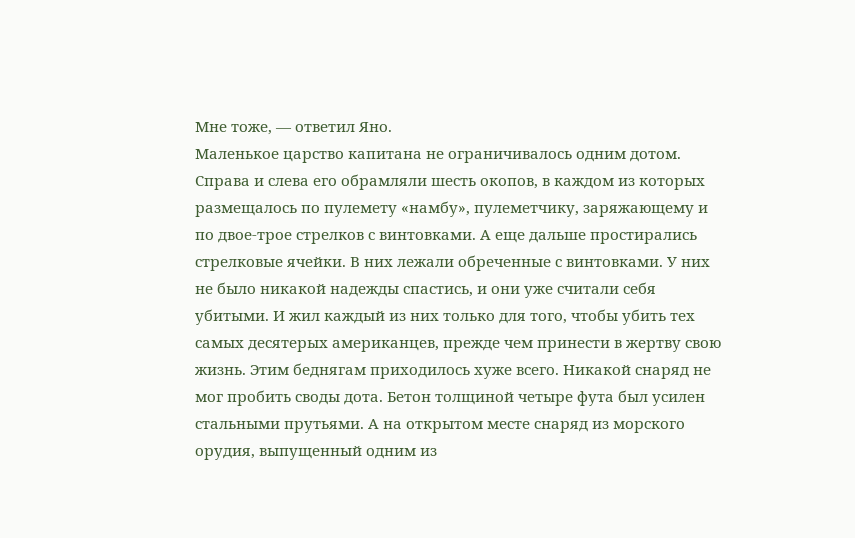Мне тоже, — ответил Яно.
Маленькое царство капитана не ограничивалось одним дотом. Справа и слева его обрамляли шесть окопов, в каждом из которых размещалось по пулемету «намбу», пулеметчику, заряжающему и по двое-трое стрелков с винтовками. А еще дальше простирались стрелковые ячейки. В них лежали обреченные с винтовками. У них не было никакой надежды спастись, и они уже считали себя убитыми. И жил каждый из них только для того, чтобы убить тех самых десятерых американцев, прежде чем принести в жертву свою жизнь. Этим беднягам приходилось хуже всего. Никакой снаряд не мог пробить своды дота. Бетон толщиной четыре фута был усилен стальными прутьями. А на открытом месте снаряд из морского орудия, выпущенный одним из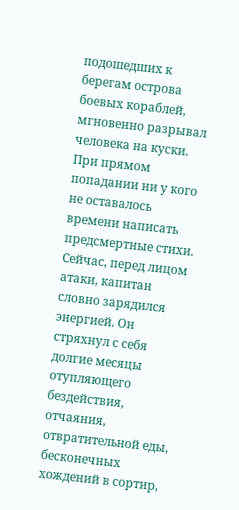подошедших к берегам острова боевых кораблей, мгновенно разрывал человека на куски. При прямом попадании ни у кого не оставалось времени написать предсмертные стихи.
Сейчас, перед лицом атаки, капитан словно зарядился энергией. Он стряхнул с себя долгие месяцы отупляющего бездействия, отчаяния, отвратительной еды, бесконечных хождений в сортир,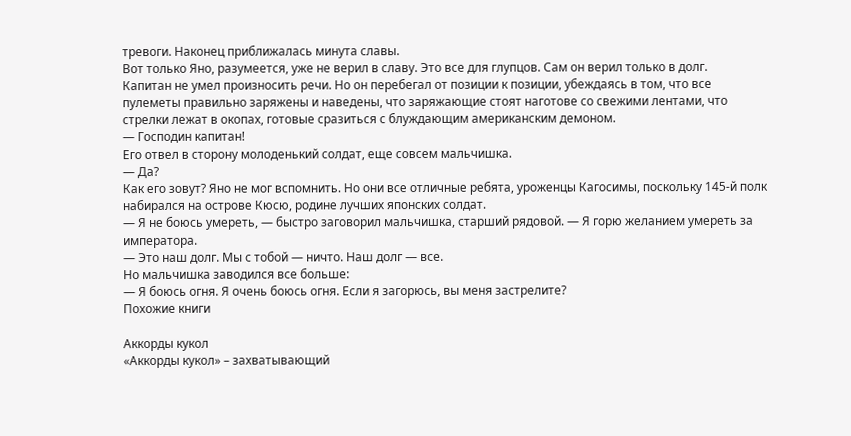тревоги. Наконец приближалась минута славы.
Вот только Яно, разумеется, уже не верил в славу. Это все для глупцов. Сам он верил только в долг.
Капитан не умел произносить речи. Но он перебегал от позиции к позиции, убеждаясь в том, что все пулеметы правильно заряжены и наведены, что заряжающие стоят наготове со свежими лентами, что стрелки лежат в окопах, готовые сразиться с блуждающим американским демоном.
— Господин капитан!
Его отвел в сторону молоденький солдат, еще совсем мальчишка.
— Да?
Как его зовут? Яно не мог вспомнить. Но они все отличные ребята, уроженцы Кагосимы, поскольку 145-й полк набирался на острове Кюсю, родине лучших японских солдат.
— Я не боюсь умереть, — быстро заговорил мальчишка, старший рядовой. — Я горю желанием умереть за императора.
— Это наш долг. Мы с тобой — ничто. Наш долг — все.
Но мальчишка заводился все больше:
— Я боюсь огня. Я очень боюсь огня. Если я загорюсь, вы меня застрелите?
Похожие книги

Аккорды кукол
«Аккорды кукол» – захватывающий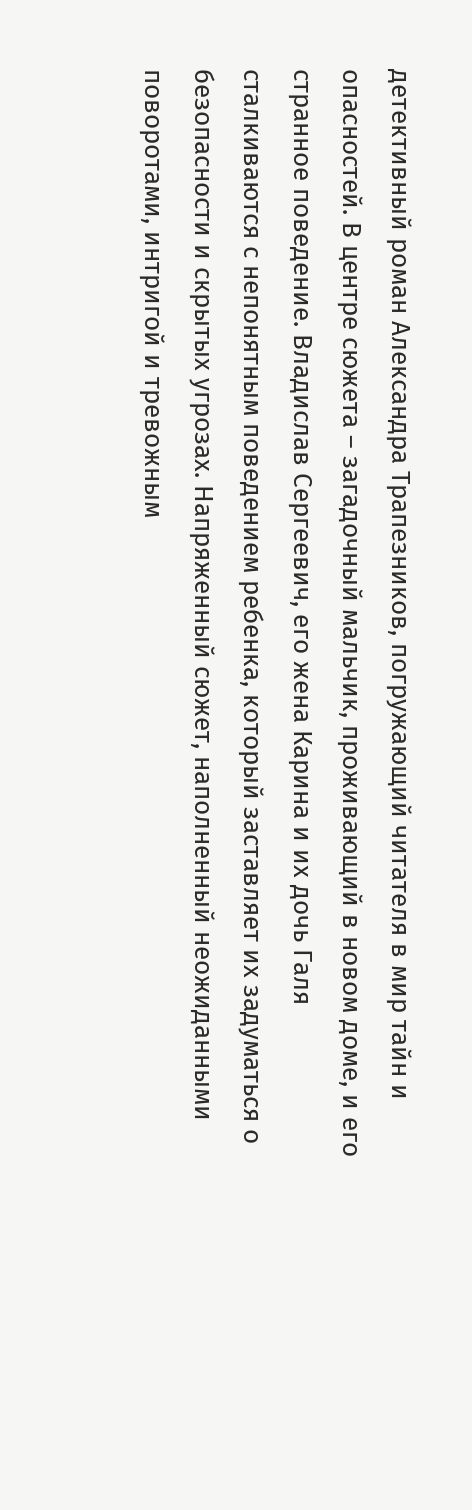детективный роман Александра Трапезников, погружающий читателя в мир тайн и опасностей. В центре сюжета – загадочный мальчик, проживающий в новом доме, и его странное поведение. Владислав Сергеевич, его жена Карина и их дочь Галя сталкиваются с непонятным поведением ребенка, который заставляет их задуматься о безопасности и скрытых угрозах. Напряженный сюжет, наполненный неожиданными поворотами, интригой и тревожным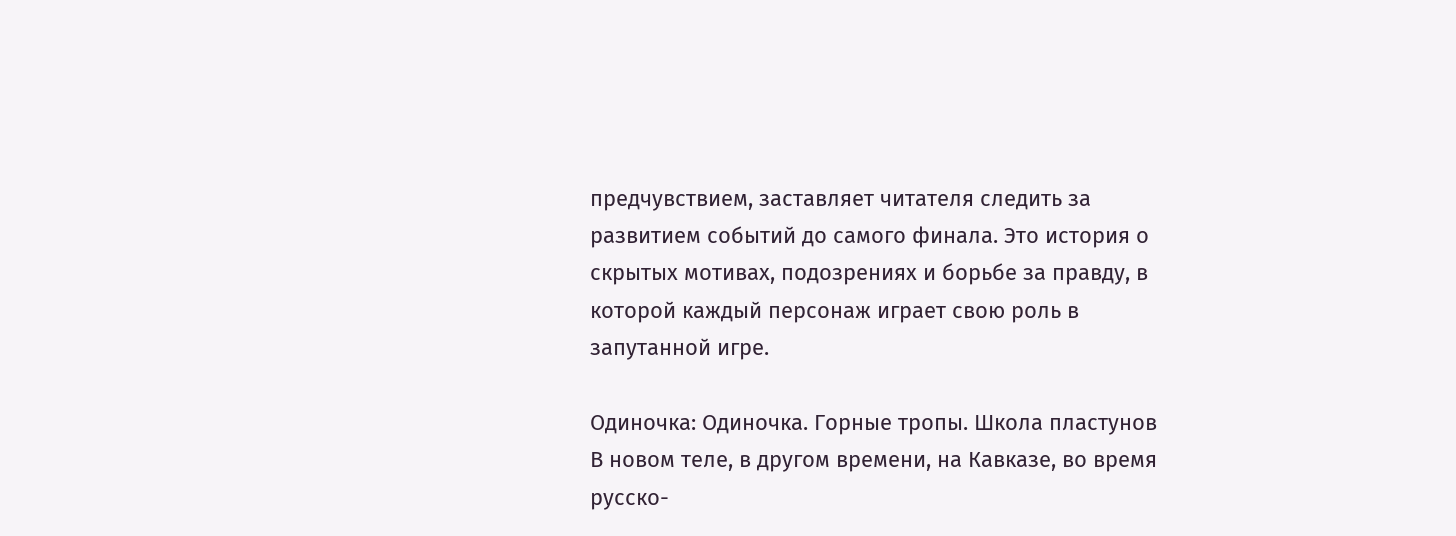предчувствием, заставляет читателя следить за развитием событий до самого финала. Это история о скрытых мотивах, подозрениях и борьбе за правду, в которой каждый персонаж играет свою роль в запутанной игре.

Одиночка: Одиночка. Горные тропы. Школа пластунов
В новом теле, в другом времени, на Кавказе, во время русско-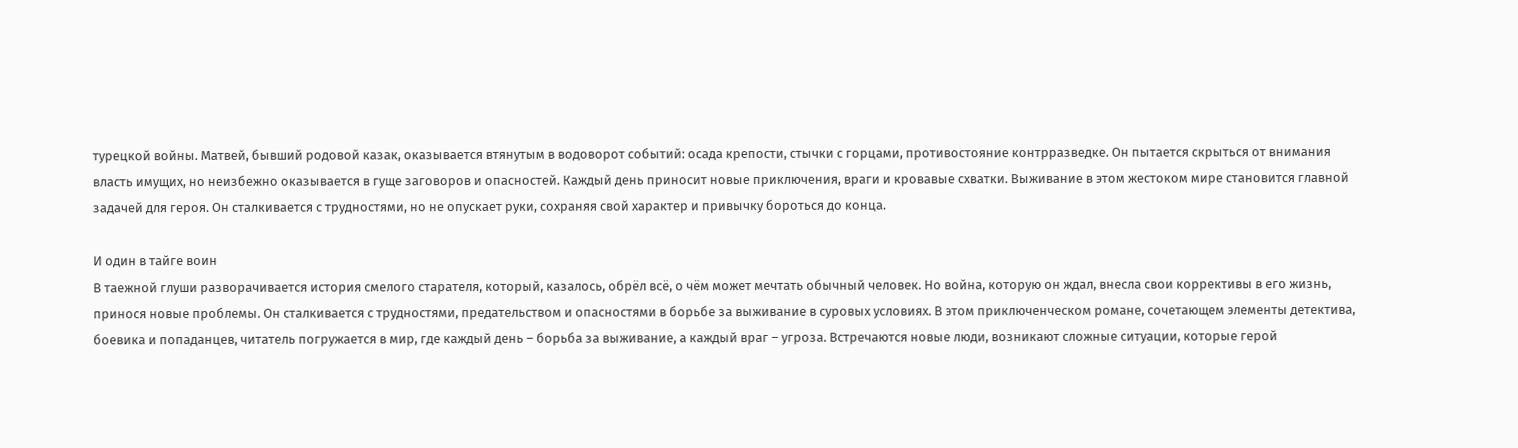турецкой войны. Матвей, бывший родовой казак, оказывается втянутым в водоворот событий: осада крепости, стычки с горцами, противостояние контрразведке. Он пытается скрыться от внимания власть имущих, но неизбежно оказывается в гуще заговоров и опасностей. Каждый день приносит новые приключения, враги и кровавые схватки. Выживание в этом жестоком мире становится главной задачей для героя. Он сталкивается с трудностями, но не опускает руки, сохраняя свой характер и привычку бороться до конца.

И один в тайге воин
В таежной глуши разворачивается история смелого старателя, который, казалось, обрёл всё, о чём может мечтать обычный человек. Но война, которую он ждал, внесла свои коррективы в его жизнь, принося новые проблемы. Он сталкивается с трудностями, предательством и опасностями в борьбе за выживание в суровых условиях. В этом приключенческом романе, сочетающем элементы детектива, боевика и попаданцев, читатель погружается в мир, где каждый день – борьба за выживание, а каждый враг – угроза. Встречаются новые люди, возникают сложные ситуации, которые герой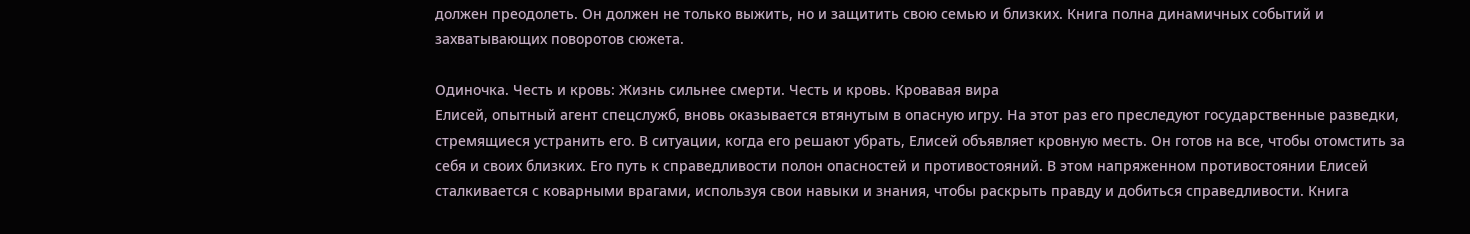должен преодолеть. Он должен не только выжить, но и защитить свою семью и близких. Книга полна динамичных событий и захватывающих поворотов сюжета.

Одиночка. Честь и кровь: Жизнь сильнее смерти. Честь и кровь. Кровавая вира
Елисей, опытный агент спецслужб, вновь оказывается втянутым в опасную игру. На этот раз его преследуют государственные разведки, стремящиеся устранить его. В ситуации, когда его решают убрать, Елисей объявляет кровную месть. Он готов на все, чтобы отомстить за себя и своих близких. Его путь к справедливости полон опасностей и противостояний. В этом напряженном противостоянии Елисей сталкивается с коварными врагами, используя свои навыки и знания, чтобы раскрыть правду и добиться справедливости. Книга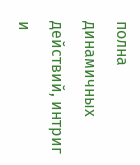полна динамичных действий, интриг и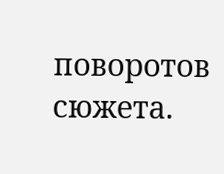поворотов сюжета.